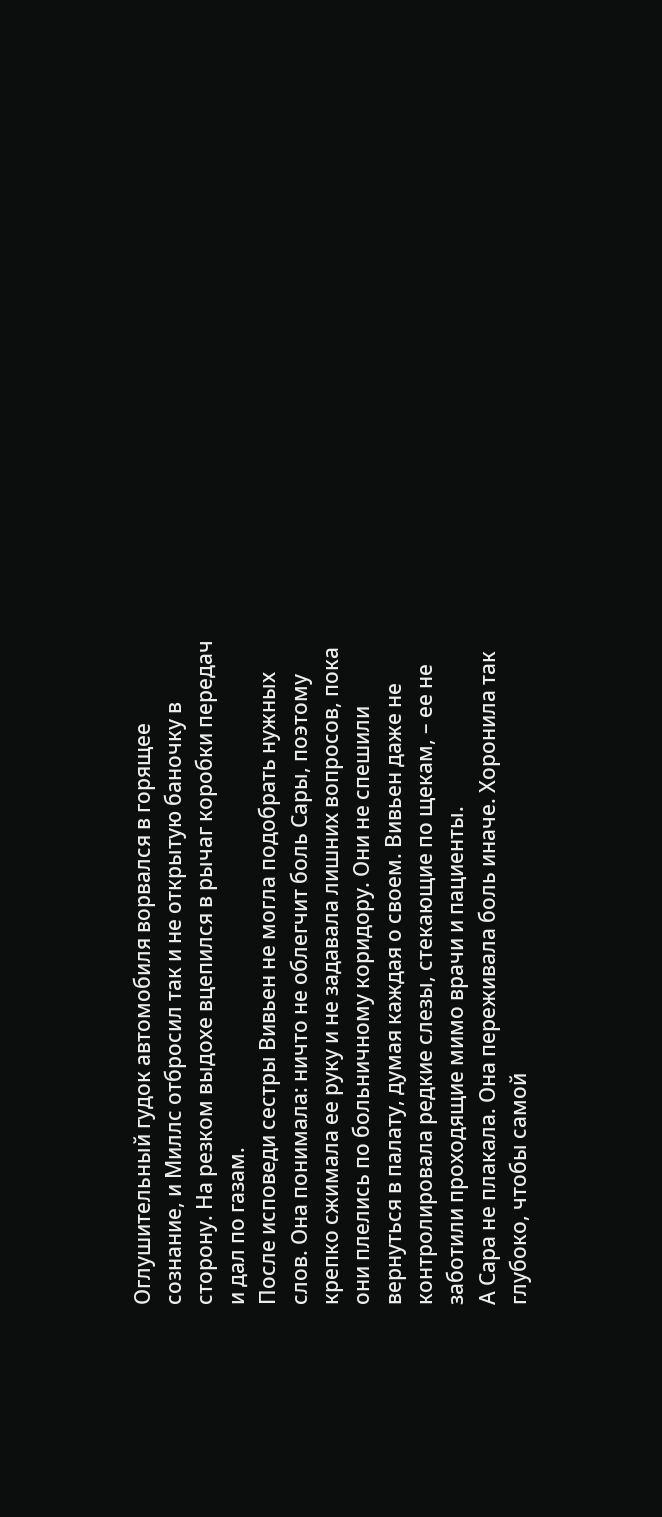Оглушительный гудок автомобиля ворвался в горящее сознание, и Миллс отбросил так и не открытую баночку в сторону. На резком выдохе вцепился в рычаг коробки передач и дал по газам.
После исповеди сестры Вивьен не могла подобрать нужных слов. Она понимала: ничто не облегчит боль Сары, поэтому крепко сжимала ее руку и не задавала лишних вопросов, пока они плелись по больничному коридору. Они не спешили вернуться в палату, думая каждая о своем. Вивьен даже не контролировала редкие слезы, стекающие по щекам, – ее не заботили проходящие мимо врачи и пациенты.
А Сара не плакала. Она переживала боль иначе. Хоронила так глубоко, чтобы самой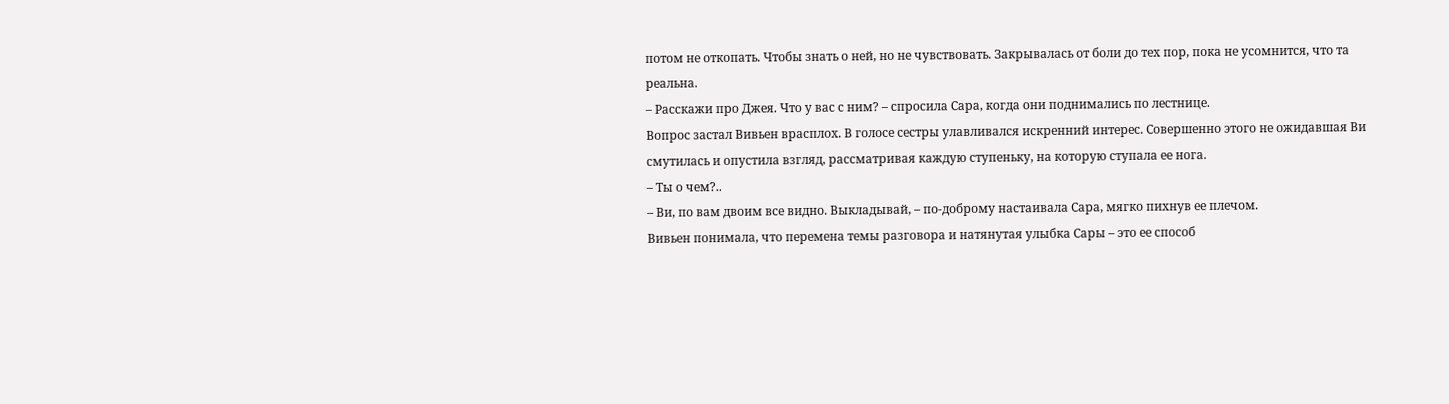потом не откопать. Чтобы знать о ней, но не чувствовать. Закрывалась от боли до тех пор, пока не усомнится, что та реальна.
– Расскажи про Джея. Что у вас с ним? – спросила Сара, когда они поднимались по лестнице.
Вопрос застал Вивьен врасплох. В голосе сестры улавливался искренний интерес. Совершенно этого не ожидавшая Ви смутилась и опустила взгляд, рассматривая каждую ступеньку, на которую ступала ее нога.
– Ты о чем?..
– Ви, по вам двоим все видно. Выкладывай, – по-доброму настаивала Сара, мягко пихнув ее плечом.
Вивьен понимала, что перемена темы разговора и натянутая улыбка Сары – это ее способ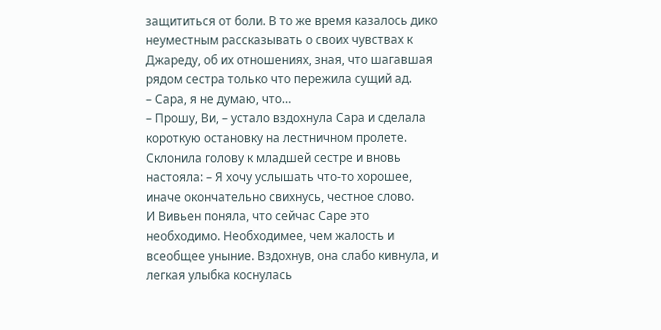защититься от боли. В то же время казалось дико неуместным рассказывать о своих чувствах к Джареду, об их отношениях, зная, что шагавшая рядом сестра только что пережила сущий ад.
– Сара, я не думаю, что…
– Прошу, Ви, – устало вздохнула Сара и сделала короткую остановку на лестничном пролете. Склонила голову к младшей сестре и вновь настояла: – Я хочу услышать что-то хорошее, иначе окончательно свихнусь, честное слово.
И Вивьен поняла, что сейчас Саре это необходимо. Необходимее, чем жалость и всеобщее уныние. Вздохнув, она слабо кивнула, и легкая улыбка коснулась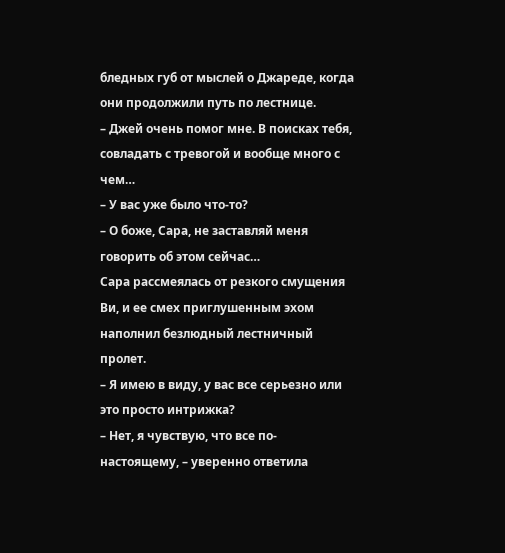бледных губ от мыслей о Джареде, когда они продолжили путь по лестнице.
– Джей очень помог мне. В поисках тебя, совладать с тревогой и вообще много с чем…
– У вас уже было что-то?
– О боже, Сара, не заставляй меня говорить об этом сейчас…
Сара рассмеялась от резкого смущения Ви, и ее смех приглушенным эхом наполнил безлюдный лестничный пролет.
– Я имею в виду, у вас все серьезно или это просто интрижка?
– Нет, я чувствую, что все по-настоящему, – уверенно ответила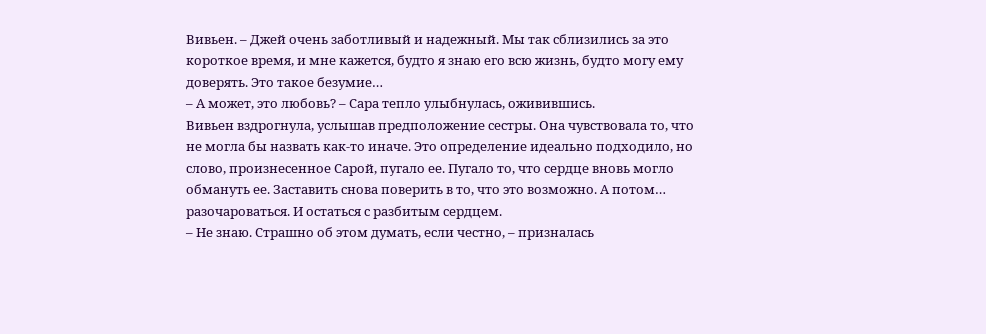Вивьен. – Джей очень заботливый и надежный. Мы так сблизились за это короткое время, и мне кажется, будто я знаю его всю жизнь, будто могу ему доверять. Это такое безумие…
– А может, это любовь? – Сара тепло улыбнулась, оживившись.
Вивьен вздрогнула, услышав предположение сестры. Она чувствовала то, что не могла бы назвать как-то иначе. Это определение идеально подходило, но слово, произнесенное Сарой, пугало ее. Пугало то, что сердце вновь могло обмануть ее. Заставить снова поверить в то, что это возможно. А потом… разочароваться. И остаться с разбитым сердцем.
– Не знаю. Страшно об этом думать, если честно, – призналась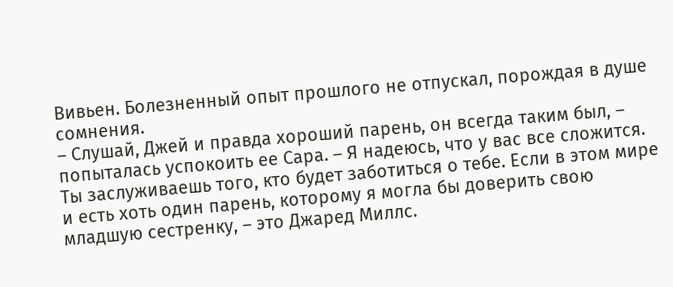Вивьен. Болезненный опыт прошлого не отпускал, порождая в душе сомнения.
– Слушай, Джей и правда хороший парень, он всегда таким был, – попыталась успокоить ее Сара. – Я надеюсь, что у вас все сложится. Ты заслуживаешь того, кто будет заботиться о тебе. Если в этом мире и есть хоть один парень, которому я могла бы доверить свою младшую сестренку, – это Джаред Миллс.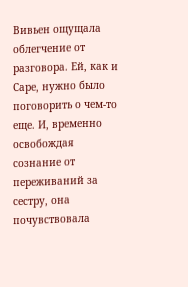Вивьен ощущала облегчение от разговора. Ей, как и Саре, нужно было поговорить о чем-то еще. И, временно освобождая сознание от переживаний за сестру, она почувствовала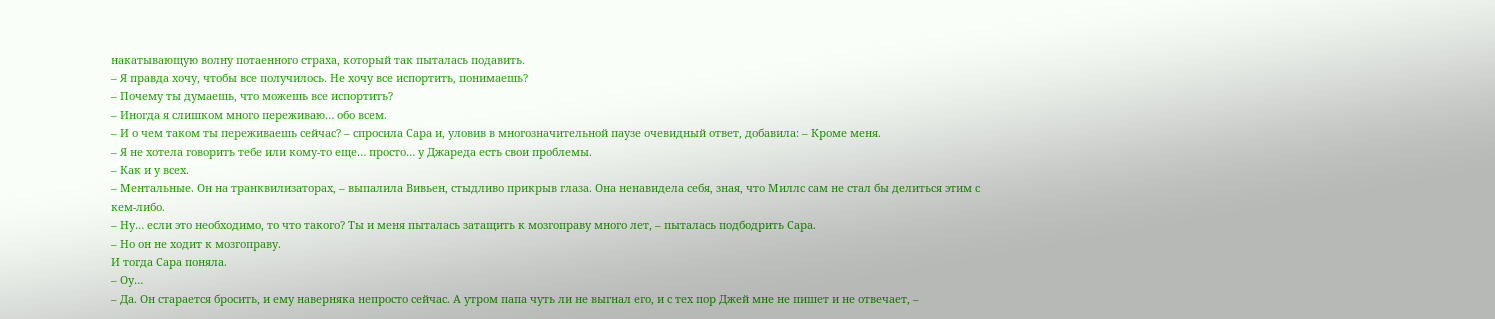накатывающую волну потаенного страха, который так пыталась подавить.
– Я правда хочу, чтобы все получилось. Не хочу все испортить, понимаешь?
– Почему ты думаешь, что можешь все испортить?
– Иногда я слишком много переживаю… обо всем.
– И о чем таком ты переживаешь сейчас? – спросила Сара и, уловив в многозначительной паузе очевидный ответ, добавила: – Кроме меня.
– Я не хотела говорить тебе или кому-то еще… просто… у Джареда есть свои проблемы.
– Как и у всех.
– Ментальные. Он на транквилизаторах, – выпалила Вивьен, стыдливо прикрыв глаза. Она ненавидела себя, зная, что Миллс сам не стал бы делиться этим с кем-либо.
– Ну… если это необходимо, то что такого? Ты и меня пыталась затащить к мозгоправу много лет, – пыталась подбодрить Сара.
– Но он не ходит к мозгоправу.
И тогда Сара поняла.
– Оу…
– Да. Он старается бросить, и ему наверняка непросто сейчас. А утром папа чуть ли не выгнал его, и с тех пор Джей мне не пишет и не отвечает, –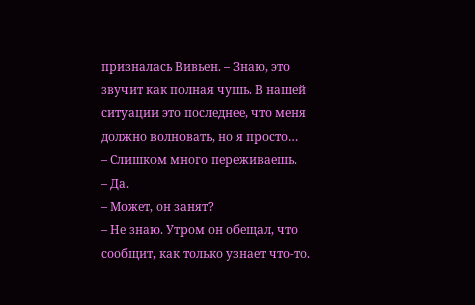призналась Вивьен. – Знаю, это звучит как полная чушь. В нашей ситуации это последнее, что меня должно волновать, но я просто…
– Слишком много переживаешь.
– Да.
– Может, он занят?
– Не знаю. Утром он обещал, что сообщит, как только узнает что-то.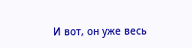И вот, он уже весь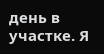день в участке. Я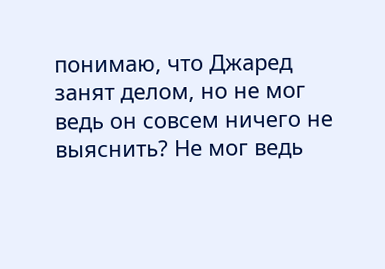понимаю, что Джаред занят делом, но не мог ведь он совсем ничего не выяснить? Не мог ведь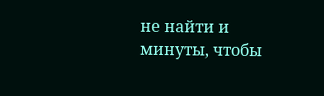не найти и минуты, чтобы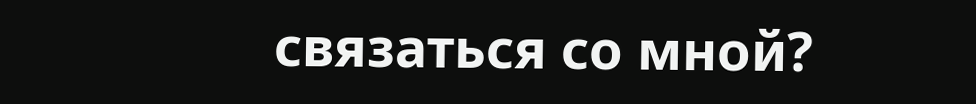связаться со мной?